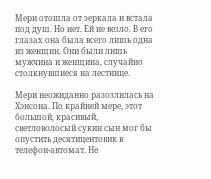Мери отошла от зеркала и встала под душ. Но нет. Ей не везло. В его глазах она была всего лишь одна из женщин. Они были лишь мужчина и женщина, случайно столкнувшиеся на лестнице.

Мери неожиданно разозлилась на Хэнсона. По крайней мере, этот большой, красивый, светловолосый сукин сын мог бы опустить десятицентовик в телефон-автомат. Не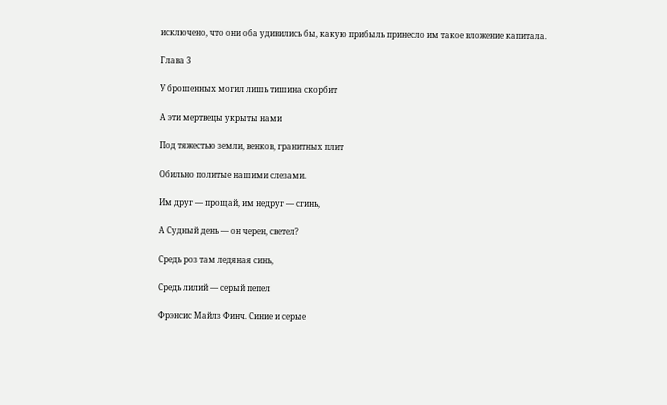исключено, что они оба удивились бы, какую прибыль принесло им такое вложение капитала.

Глава 3

У брошенных могил лишь тишина скорбит

А эти мертвецы укрыты нами

Под тяжестью земли, венков, гранитных плит

Обильно политые нашими слезами.

Им друг — прощай, им недруг — сгинь,

А Судный день — он черен, светел?

Средь роз там ледяная синь,

Средь лилий — серый пепел

Фрэнсис Майлз Финч. Синие и серые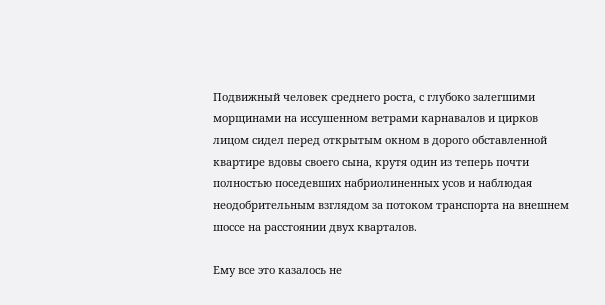Подвижный человек среднего роста, с глубоко залегшими морщинами на иссушенном ветрами карнавалов и цирков лицом сидел перед открытым окном в дорого обставленной квартире вдовы своего сына, крутя один из теперь почти полностью поседевших набриолиненных усов и наблюдая неодобрительным взглядом за потоком транспорта на внешнем шоссе на расстоянии двух кварталов.

Ему все это казалось не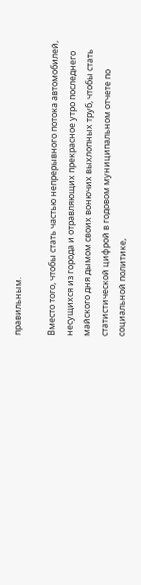правильным.

Вместо того, чтобы стать частью непрерывного потока автомобилей, несущихся из города и отравляющих прекрасное утро последнего майского дня дымом своих вонючих выхлопных труб, чтобы стать статистической цифрой в годовом муниципальном отчете по социальной политике,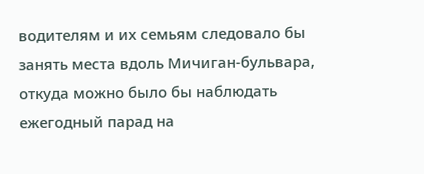водителям и их семьям следовало бы занять места вдоль Мичиган-бульвара, откуда можно было бы наблюдать ежегодный парад на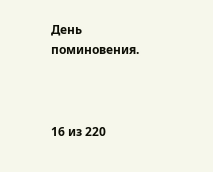День поминовения.



16 из 220